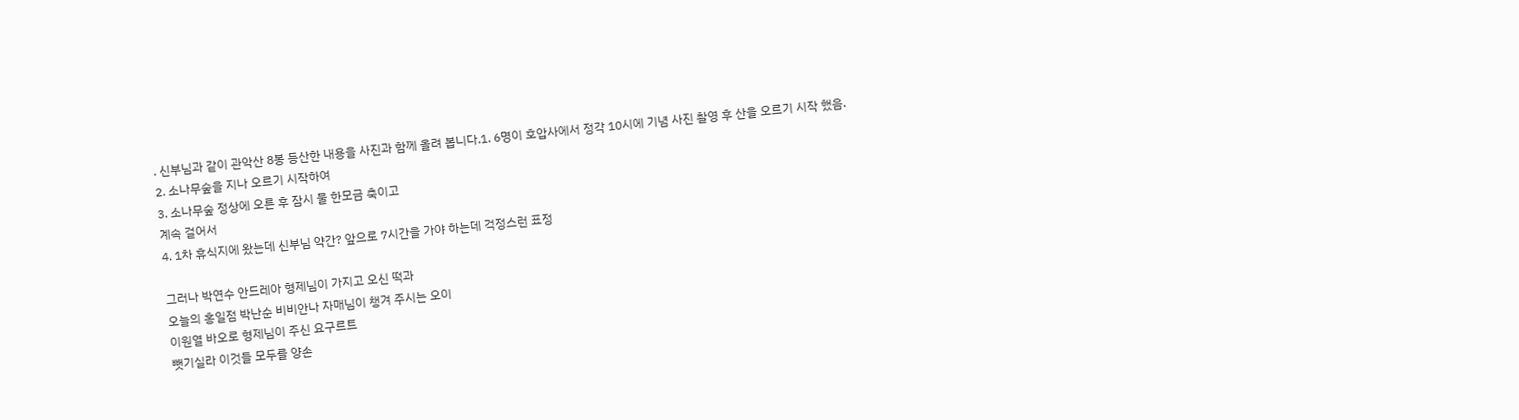. 신부님과 같이 관악산 8봉 등산한 내용을 사진과 함께 올려 봅니다.1. 6명이 호압사에서 정각 10시에 기념 사진 촬영 후 산을 오르기 시작 했음.
2. 소나무숲을 지나 오르기 시작하여
3. 소나무숲 정상에 오른 후 잠시 물 한모금 축이고
계속 걸어서
4. 1차 휴식지에 왔는데 신부님 약간? 앞으로 7시간을 가야 하는데 걱정스런 표정

그러나 박연수 안드레아 형제님이 가지고 오신 떡과
오늘의 홍일점 박난순 비비안나 자매님이 챙겨 주시는 오이
이원열 바오로 형제님이 주신 요구르트
뺏기실라 이것들 모두를 양손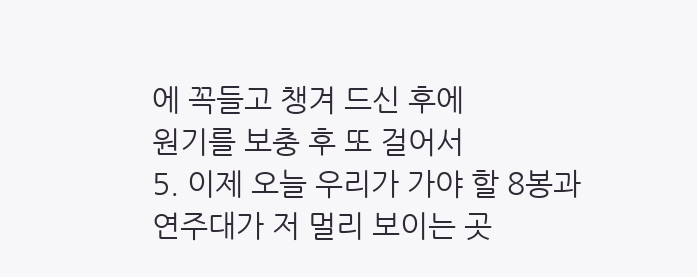에 꼭들고 챙겨 드신 후에
원기를 보충 후 또 걸어서
5. 이제 오늘 우리가 가야 할 8봉과 연주대가 저 멀리 보이는 곳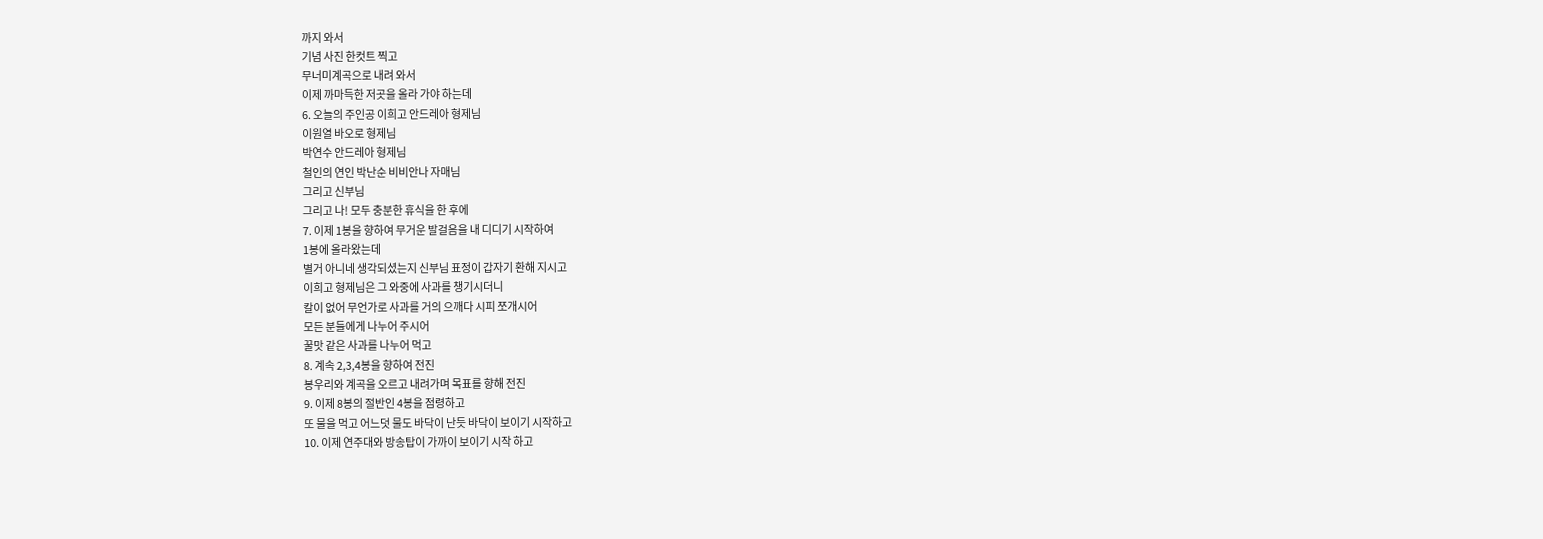까지 와서
기념 사진 한컷트 찍고
무너미계곡으로 내려 와서
이제 까마득한 저곳을 올라 가야 하는데
6. 오늘의 주인공 이희고 안드레아 형제님
이원열 바오로 형제님
박연수 안드레아 형제님
철인의 연인 박난순 비비안나 자매님
그리고 신부님
그리고 나! 모두 충분한 휴식을 한 후에
7. 이제 1봉을 향하여 무거운 발걸음을 내 디디기 시작하여
1봉에 올라왔는데
별거 아니네 생각되셨는지 신부님 표정이 갑자기 환해 지시고
이희고 형제님은 그 와중에 사과를 챙기시더니
칼이 없어 무언가로 사과를 거의 으깨다 시피 쪼개시어
모든 분들에게 나누어 주시어
꿀맛 같은 사과를 나누어 먹고
8. 계속 2,3,4봉을 향하여 전진
봉우리와 계곡을 오르고 내려가며 목표를 향해 전진
9. 이제 8봉의 절반인 4봉을 점령하고
또 물을 먹고 어느덧 물도 바닥이 난듯 바닥이 보이기 시작하고
10. 이제 연주대와 방송탑이 가까이 보이기 시작 하고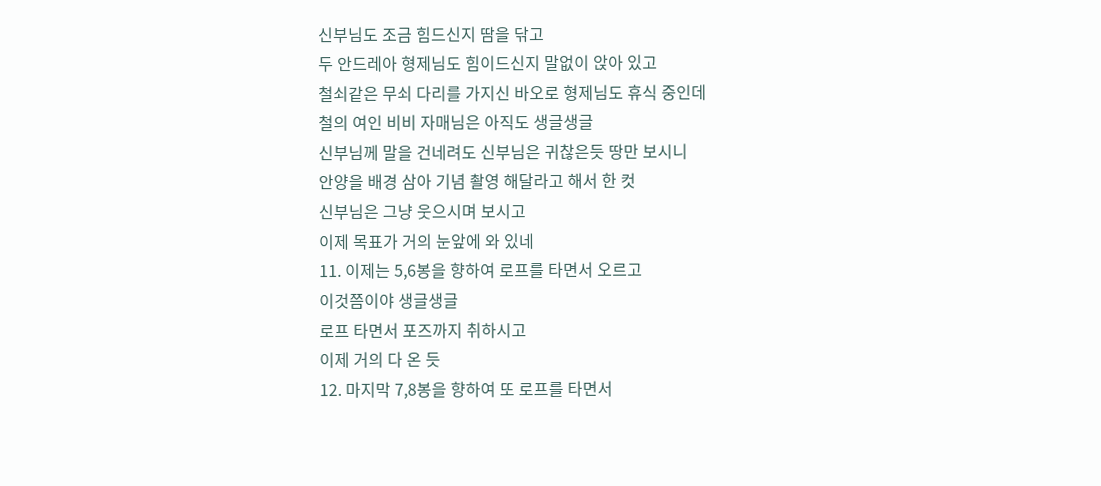신부님도 조금 힘드신지 땀을 닦고
두 안드레아 형제님도 힘이드신지 말없이 앉아 있고
철쇠같은 무쇠 다리를 가지신 바오로 형제님도 휴식 중인데
철의 여인 비비 자매님은 아직도 생글생글
신부님께 말을 건네려도 신부님은 귀찮은듯 땅만 보시니
안양을 배경 삼아 기념 촬영 해달라고 해서 한 컷
신부님은 그냥 웃으시며 보시고
이제 목표가 거의 눈앞에 와 있네
11. 이제는 5,6봉을 향하여 로프를 타면서 오르고
이것쯤이야 생글생글
로프 타면서 포즈까지 취하시고
이제 거의 다 온 듯
12. 마지막 7,8봉을 향하여 또 로프를 타면서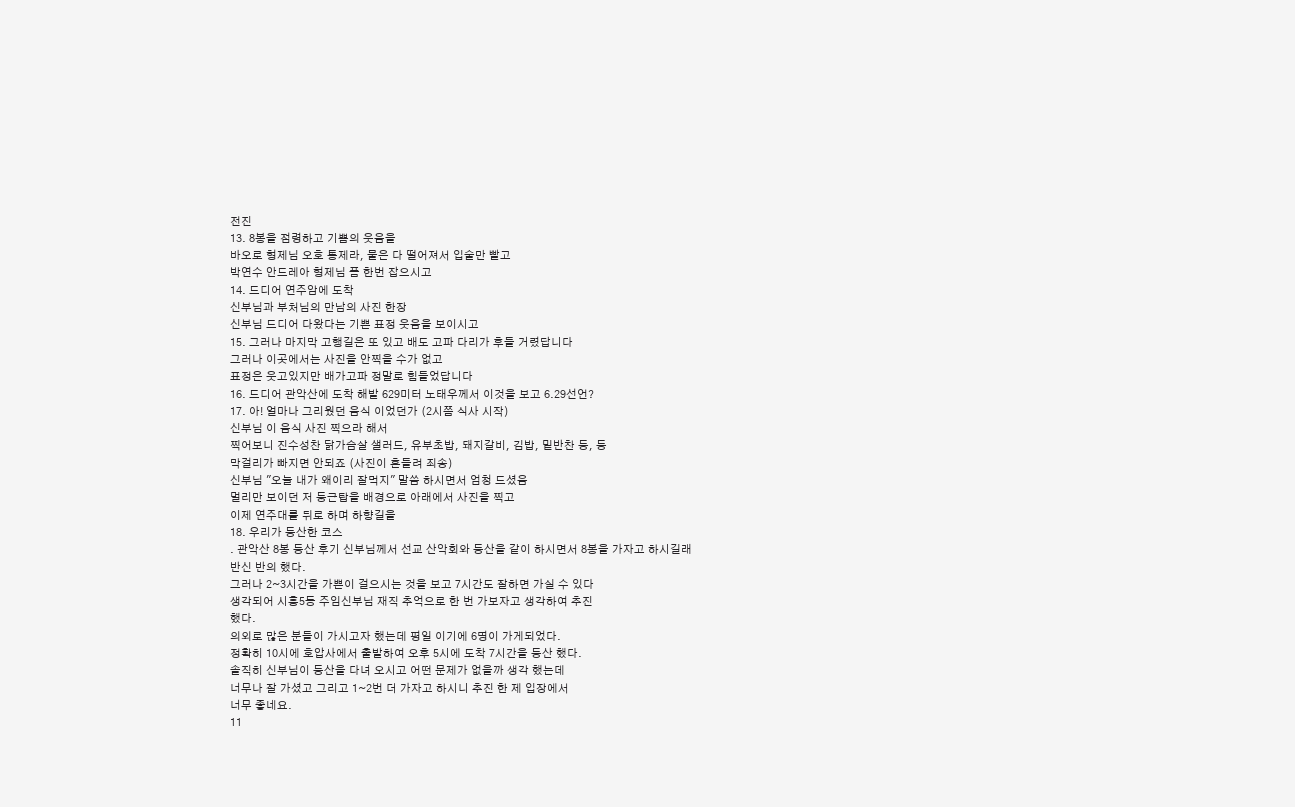전진
13. 8봉을 점령하고 기쁨의 웃음을
바오로 형제님 오호 통제라, 물은 다 떨어져서 입술만 빨고
박연수 안드레아 형제님 폼 한번 잡으시고
14. 드디어 연주암에 도착
신부님과 부처님의 만남의 사진 한장
신부님 드디어 다왔다는 기쁜 표정 웃음을 보이시고
15. 그러나 마지막 고행길은 또 있고 배도 고파 다리가 후들 거렸답니다
그러나 이곳에서는 사진을 안찍을 수가 없고
표정은 웃고있지만 배가고파 정말로 힘들었답니다
16. 드디어 관악산에 도착 해발 629미터 노태우께서 이것을 보고 6.29선언?
17. 아! 얼마나 그리웠던 음식 이었던가 (2시쯤 식사 시작)
신부님 이 음식 사진 찍으라 해서
찍어보니 진수성찬 닭가슴살 샐러드, 유부초밥, 돼지갈비, 김밥, 밑반찬 등, 등
막걸리가 빠지면 안되죠 (사진이 흔들려 죄송)
신부님 "오늘 내가 왜이리 잘먹지" 말씀 하시면서 엄청 드셨음
멀리만 보이던 저 둥근탑을 배경으로 아래에서 사진을 찍고
이제 연주대를 뒤로 하며 하향길을
18. 우리가 등산한 코스
. 관악산 8봉 등산 후기 신부님께서 선교 산악회와 등산을 같이 하시면서 8봉을 가자고 하시길래
반신 반의 했다.
그러나 2~3시간을 가쁜이 걸으시는 것을 보고 7시간도 잘하면 가실 수 있다
생각되어 시흥5동 주임신부님 재직 추억으로 한 번 가보자고 생각하여 추진
했다.
의외로 많은 분들이 가시고자 했는데 평일 이기에 6명이 가게되었다.
정확히 10시에 호압사에서 출발하여 오후 5시에 도착 7시간을 등산 했다.
솔직히 신부님이 등산을 다녀 오시고 어떤 문제가 없을까 생각 했는데
너무나 잘 가셨고 그리고 1~2번 더 가자고 하시니 추진 한 제 입장에서
너무 좋네요.
11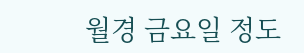월경 금요일 정도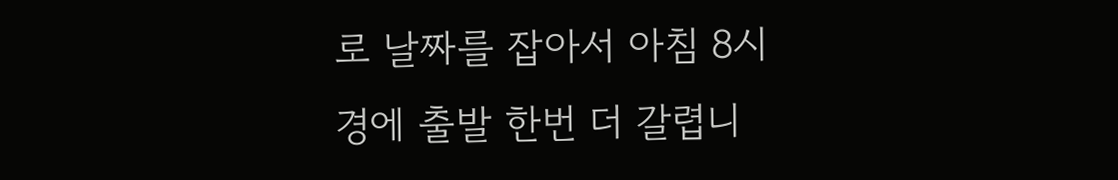로 날짜를 잡아서 아침 8시경에 출발 한번 더 갈렵니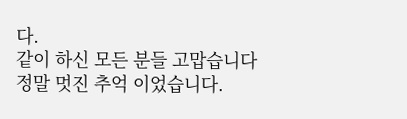다.
같이 하신 모든 분들 고맙습니다
정말 멋진 추억 이었습니다.